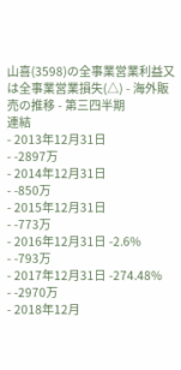山喜(3598)の全事業営業利益又は全事業営業損失(△) - 海外販売の推移 - 第三四半期
連結
- 2013年12月31日
- -2897万
- 2014年12月31日
- -850万
- 2015年12月31日
- -773万
- 2016年12月31日 -2.6%
- -793万
- 2017年12月31日 -274.48%
- -2970万
- 2018年12月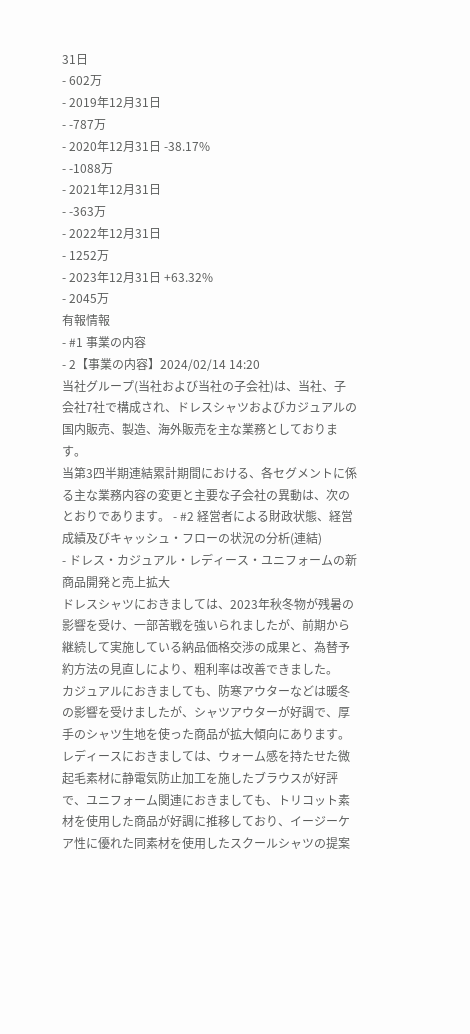31日
- 602万
- 2019年12月31日
- -787万
- 2020年12月31日 -38.17%
- -1088万
- 2021年12月31日
- -363万
- 2022年12月31日
- 1252万
- 2023年12月31日 +63.32%
- 2045万
有報情報
- #1 事業の内容
- 2【事業の内容】2024/02/14 14:20
当社グループ(当社および当社の子会社)は、当社、子会社7社で構成され、ドレスシャツおよびカジュアルの国内販売、製造、海外販売を主な業務としております。
当第3四半期連結累計期間における、各セグメントに係る主な業務内容の変更と主要な子会社の異動は、次のとおりであります。 - #2 経営者による財政状態、経営成績及びキャッシュ・フローの状況の分析(連結)
- ドレス・カジュアル・レディース・ユニフォームの新商品開発と売上拡大
ドレスシャツにおきましては、2023年秋冬物が残暑の影響を受け、一部苦戦を強いられましたが、前期から継続して実施している納品価格交渉の成果と、為替予約方法の見直しにより、粗利率は改善できました。
カジュアルにおきましても、防寒アウターなどは暖冬の影響を受けましたが、シャツアウターが好調で、厚手のシャツ生地を使った商品が拡大傾向にあります。レディースにおきましては、ウォーム感を持たせた微起毛素材に静電気防止加工を施したブラウスが好評で、ユニフォーム関連におきましても、トリコット素材を使用した商品が好調に推移しており、イージーケア性に優れた同素材を使用したスクールシャツの提案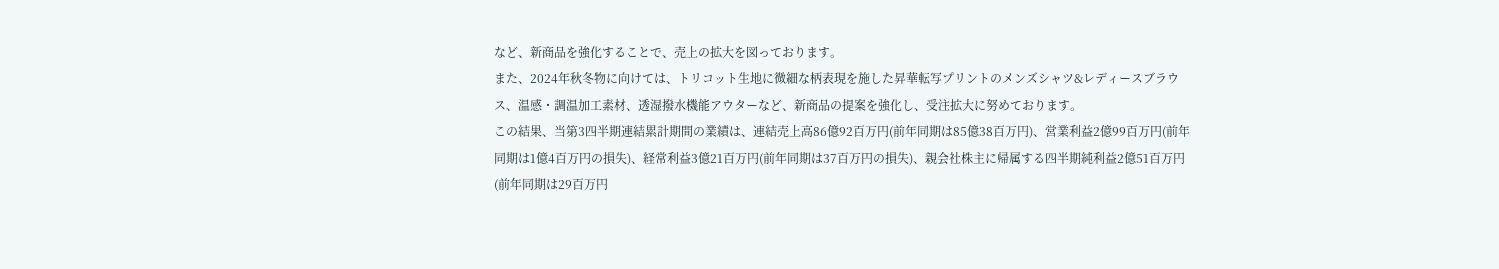など、新商品を強化することで、売上の拡大を図っております。
また、2024年秋冬物に向けては、トリコット生地に微細な柄表現を施した昇華転写プリントのメンズシャツ&レディースブラウス、温感・調温加工素材、透湿撥水機能アウターなど、新商品の提案を強化し、受注拡大に努めております。
この結果、当第3四半期連結累計期間の業績は、連結売上高86億92百万円(前年同期は85億38百万円)、営業利益2億99百万円(前年同期は1億4百万円の損失)、経常利益3億21百万円(前年同期は37百万円の損失)、親会社株主に帰属する四半期純利益2億51百万円(前年同期は29百万円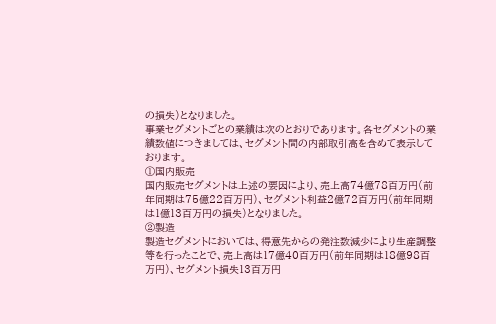の損失)となりました。
事業セグメントごとの業績は次のとおりであります。各セグメントの業績数値につきましては、セグメント間の内部取引高を含めて表示しております。
①国内販売
国内販売セグメントは上述の要因により、売上高74億78百万円(前年同期は75億22百万円)、セグメント利益2億72百万円(前年同期は1億13百万円の損失)となりました。
②製造
製造セグメントにおいては、得意先からの発注数減少により生産調整等を行ったことで、売上高は17億40百万円(前年同期は18億98百万円)、セグメント損失13百万円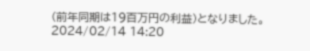(前年同期は19百万円の利益)となりました。2024/02/14 14:20